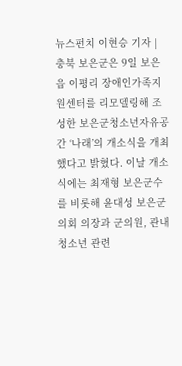뉴스펀치 이현승 기자 | 충북 보은군은 9일 보은읍 이평리 장애인가족지원센터를 리모델링해 조성한 보은군청소년자유공간 ‘나래’의 개소식을 개최했다고 밝혔다. 이날 개소식에는 최재형 보은군수를 비롯해 윤대성 보은군의회 의장과 군의원, 관내 청소년 관련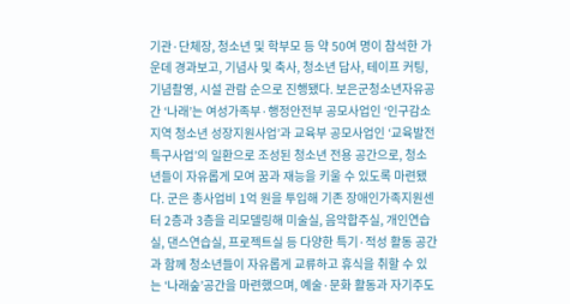기관·단체장, 청소년 및 학부모 등 약 50여 명이 참석한 가운데 경과보고, 기념사 및 축사, 청소년 답사, 테이프 커팅, 기념촬영, 시설 관람 순으로 진행됐다. 보은군청소년자유공간 ‘나래’는 여성가족부·행정안전부 공모사업인 ‘인구감소지역 청소년 성장지원사업’과 교육부 공모사업인 ‘교육발전특구사업’의 일환으로 조성된 청소년 전용 공간으로, 청소년들이 자유롭게 모여 꿈과 재능을 키울 수 있도록 마련됐다. 군은 총사업비 1억 원을 투입해 기존 장애인가족지원센터 2층과 3층을 리모델링해 미술실, 음악합주실, 개인연습실, 댄스연습실, 프로젝트실 등 다양한 특기·적성 활동 공간과 함께 청소년들이 자유롭게 교류하고 휴식을 취할 수 있는 ‘나래숲’공간을 마련했으며, 예술·문화 활동과 자기주도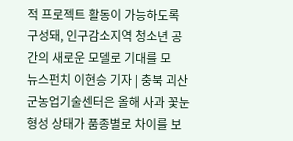적 프로젝트 활동이 가능하도록 구성돼, 인구감소지역 청소년 공간의 새로운 모델로 기대를 모
뉴스펀치 이현승 기자 | 충북 괴산군농업기술센터은 올해 사과 꽃눈 형성 상태가 품종별로 차이를 보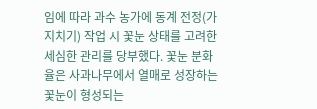임에 따라 과수 농가에 동계 전정(가지치기) 작업 시 꽃눈 상태를 고려한 세심한 관리를 당부했다. 꽃눈 분화율은 사과나무에서 열매로 성장하는 꽃눈이 형성되는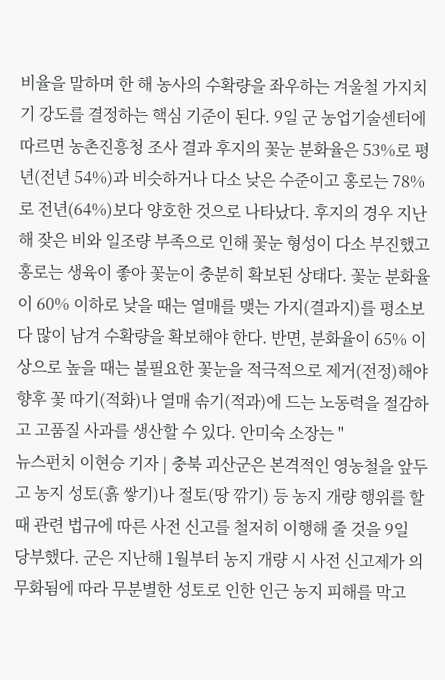비율을 말하며 한 해 농사의 수확량을 좌우하는 겨울철 가지치기 강도를 결정하는 핵심 기준이 된다. 9일 군 농업기술센터에 따르면 농촌진흥청 조사 결과 후지의 꽃눈 분화율은 53%로 평년(전년 54%)과 비슷하거나 다소 낮은 수준이고 홍로는 78%로 전년(64%)보다 양호한 것으로 나타났다. 후지의 경우 지난해 잦은 비와 일조량 부족으로 인해 꽃눈 형성이 다소 부진했고 홍로는 생육이 좋아 꽃눈이 충분히 확보된 상태다. 꽃눈 분화율이 60% 이하로 낮을 때는 열매를 맺는 가지(결과지)를 평소보다 많이 남겨 수확량을 확보해야 한다. 반면, 분화율이 65% 이상으로 높을 때는 불필요한 꽃눈을 적극적으로 제거(전정)해야 향후 꽃 따기(적화)나 열매 솎기(적과)에 드는 노동력을 절감하고 고품질 사과를 생산할 수 있다. 안미숙 소장는 "
뉴스펀치 이현승 기자 | 충북 괴산군은 본격적인 영농철을 앞두고 농지 성토(흙 쌓기)나 절토(땅 깎기) 등 농지 개량 행위를 할 때 관련 법규에 따른 사전 신고를 철저히 이행해 줄 것을 9일 당부했다. 군은 지난해 1월부터 농지 개량 시 사전 신고제가 의무화됨에 따라 무분별한 성토로 인한 인근 농지 피해를 막고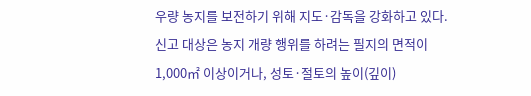우량 농지를 보전하기 위해 지도·감독을 강화하고 있다. 신고 대상은 농지 개량 행위를 하려는 필지의 면적이 1,000㎡ 이상이거나, 성토·절토의 높이(깊이)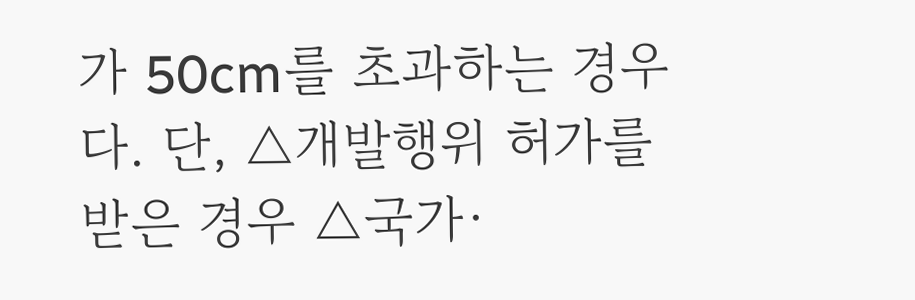가 50cm를 초과하는 경우다. 단, △개발행위 허가를 받은 경우 △국가·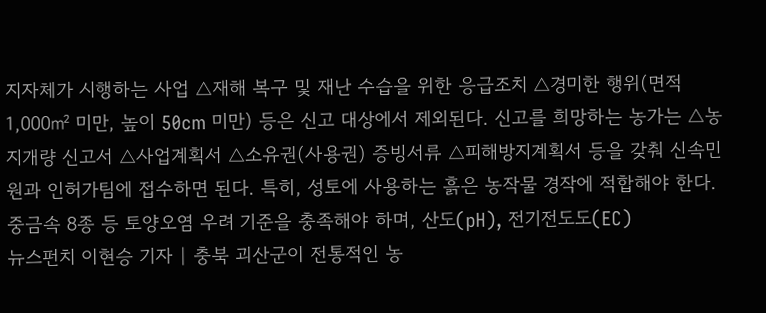지자체가 시행하는 사업 △재해 복구 및 재난 수습을 위한 응급조치 △경미한 행위(면적 1,000㎡ 미만, 높이 50cm 미만) 등은 신고 대상에서 제외된다. 신고를 희망하는 농가는 △농지개량 신고서 △사업계획서 △소유권(사용권) 증빙서류 △피해방지계획서 등을 갖춰 신속민원과 인허가팀에 접수하면 된다. 특히, 성토에 사용하는 흙은 농작물 경작에 적합해야 한다. 중금속 8종 등 토양오염 우려 기준을 충족해야 하며, 산도(pH), 전기전도도(EC)
뉴스펀치 이현승 기자 | 충북 괴산군이 전통적인 농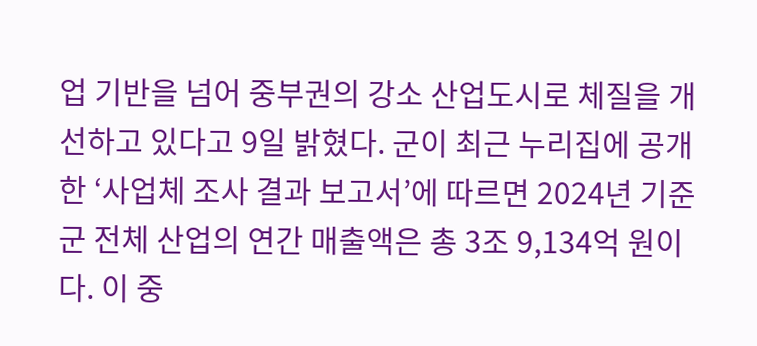업 기반을 넘어 중부권의 강소 산업도시로 체질을 개선하고 있다고 9일 밝혔다. 군이 최근 누리집에 공개한 ‘사업체 조사 결과 보고서’에 따르면 2024년 기준 군 전체 산업의 연간 매출액은 총 3조 9,134억 원이다. 이 중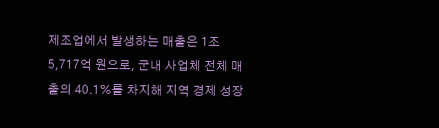제조업에서 발생하는 매출은 1조 5,717억 원으로, 군내 사업체 전체 매출의 40.1%를 차지해 지역 경제 성장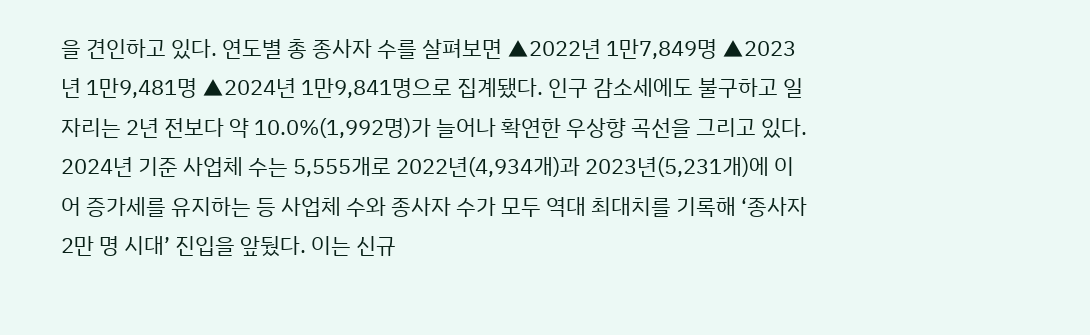을 견인하고 있다. 연도별 총 종사자 수를 살펴보면 ▲2022년 1만7,849명 ▲2023년 1만9,481명 ▲2024년 1만9,841명으로 집계됐다. 인구 감소세에도 불구하고 일자리는 2년 전보다 약 10.0%(1,992명)가 늘어나 확연한 우상향 곡선을 그리고 있다. 2024년 기준 사업체 수는 5,555개로 2022년(4,934개)과 2023년(5,231개)에 이어 증가세를 유지하는 등 사업체 수와 종사자 수가 모두 역대 최대치를 기록해 ‘종사자 2만 명 시대’ 진입을 앞뒀다. 이는 신규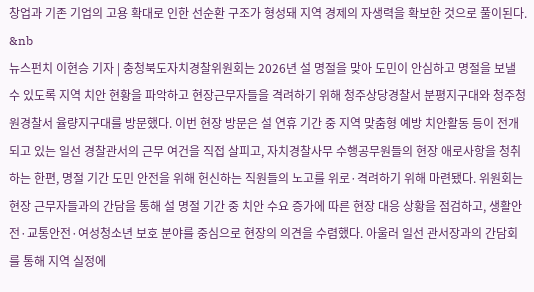창업과 기존 기업의 고용 확대로 인한 선순환 구조가 형성돼 지역 경제의 자생력을 확보한 것으로 풀이된다. &nb
뉴스펀치 이현승 기자 | 충청북도자치경찰위원회는 2026년 설 명절을 맞아 도민이 안심하고 명절을 보낼 수 있도록 지역 치안 현황을 파악하고 현장근무자들을 격려하기 위해 청주상당경찰서 분평지구대와 청주청원경찰서 율량지구대를 방문했다. 이번 현장 방문은 설 연휴 기간 중 지역 맞춤형 예방 치안활동 등이 전개되고 있는 일선 경찰관서의 근무 여건을 직접 살피고, 자치경찰사무 수행공무원들의 현장 애로사항을 청취하는 한편, 명절 기간 도민 안전을 위해 헌신하는 직원들의 노고를 위로·격려하기 위해 마련됐다. 위원회는 현장 근무자들과의 간담을 통해 설 명절 기간 중 치안 수요 증가에 따른 현장 대응 상황을 점검하고, 생활안전·교통안전·여성청소년 보호 분야를 중심으로 현장의 의견을 수렴했다. 아울러 일선 관서장과의 간담회를 통해 지역 실정에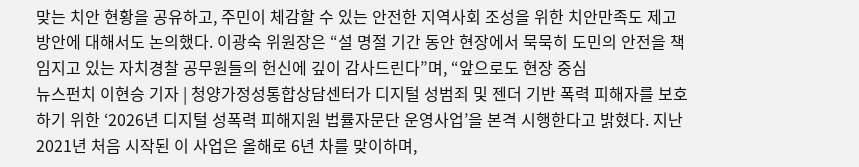맞는 치안 현황을 공유하고, 주민이 체감할 수 있는 안전한 지역사회 조성을 위한 치안만족도 제고 방안에 대해서도 논의했다. 이광숙 위원장은 “설 명절 기간 동안 현장에서 묵묵히 도민의 안전을 책임지고 있는 자치경찰 공무원들의 헌신에 깊이 감사드린다”며, “앞으로도 현장 중심
뉴스펀치 이현승 기자 | 청양가정성통합상담센터가 디지털 성범죄 및 젠더 기반 폭력 피해자를 보호하기 위한 ‘2026년 디지털 성폭력 피해지원 법률자문단 운영사업’을 본격 시행한다고 밝혔다. 지난 2021년 처음 시작된 이 사업은 올해로 6년 차를 맞이하며,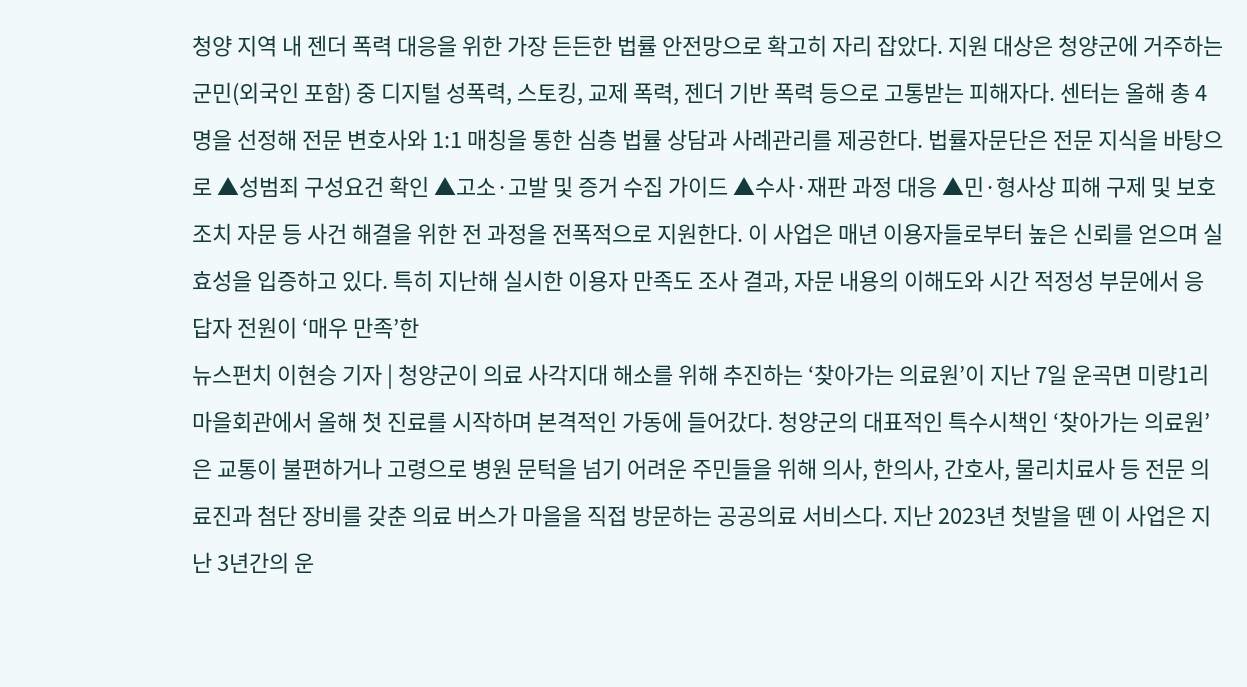청양 지역 내 젠더 폭력 대응을 위한 가장 든든한 법률 안전망으로 확고히 자리 잡았다. 지원 대상은 청양군에 거주하는 군민(외국인 포함) 중 디지털 성폭력, 스토킹, 교제 폭력, 젠더 기반 폭력 등으로 고통받는 피해자다. 센터는 올해 총 4명을 선정해 전문 변호사와 1:1 매칭을 통한 심층 법률 상담과 사례관리를 제공한다. 법률자문단은 전문 지식을 바탕으로 ▲성범죄 구성요건 확인 ▲고소·고발 및 증거 수집 가이드 ▲수사·재판 과정 대응 ▲민·형사상 피해 구제 및 보호 조치 자문 등 사건 해결을 위한 전 과정을 전폭적으로 지원한다. 이 사업은 매년 이용자들로부터 높은 신뢰를 얻으며 실효성을 입증하고 있다. 특히 지난해 실시한 이용자 만족도 조사 결과, 자문 내용의 이해도와 시간 적정성 부문에서 응답자 전원이 ‘매우 만족’한
뉴스펀치 이현승 기자 | 청양군이 의료 사각지대 해소를 위해 추진하는 ‘찾아가는 의료원’이 지난 7일 운곡면 미량1리 마을회관에서 올해 첫 진료를 시작하며 본격적인 가동에 들어갔다. 청양군의 대표적인 특수시책인 ‘찾아가는 의료원’은 교통이 불편하거나 고령으로 병원 문턱을 넘기 어려운 주민들을 위해 의사, 한의사, 간호사, 물리치료사 등 전문 의료진과 첨단 장비를 갖춘 의료 버스가 마을을 직접 방문하는 공공의료 서비스다. 지난 2023년 첫발을 뗀 이 사업은 지난 3년간의 운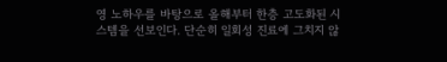영 노하우를 바탕으로 올해부터 한층 고도화된 시스템을 선보인다. 단순히 일회성 진료에 그치지 않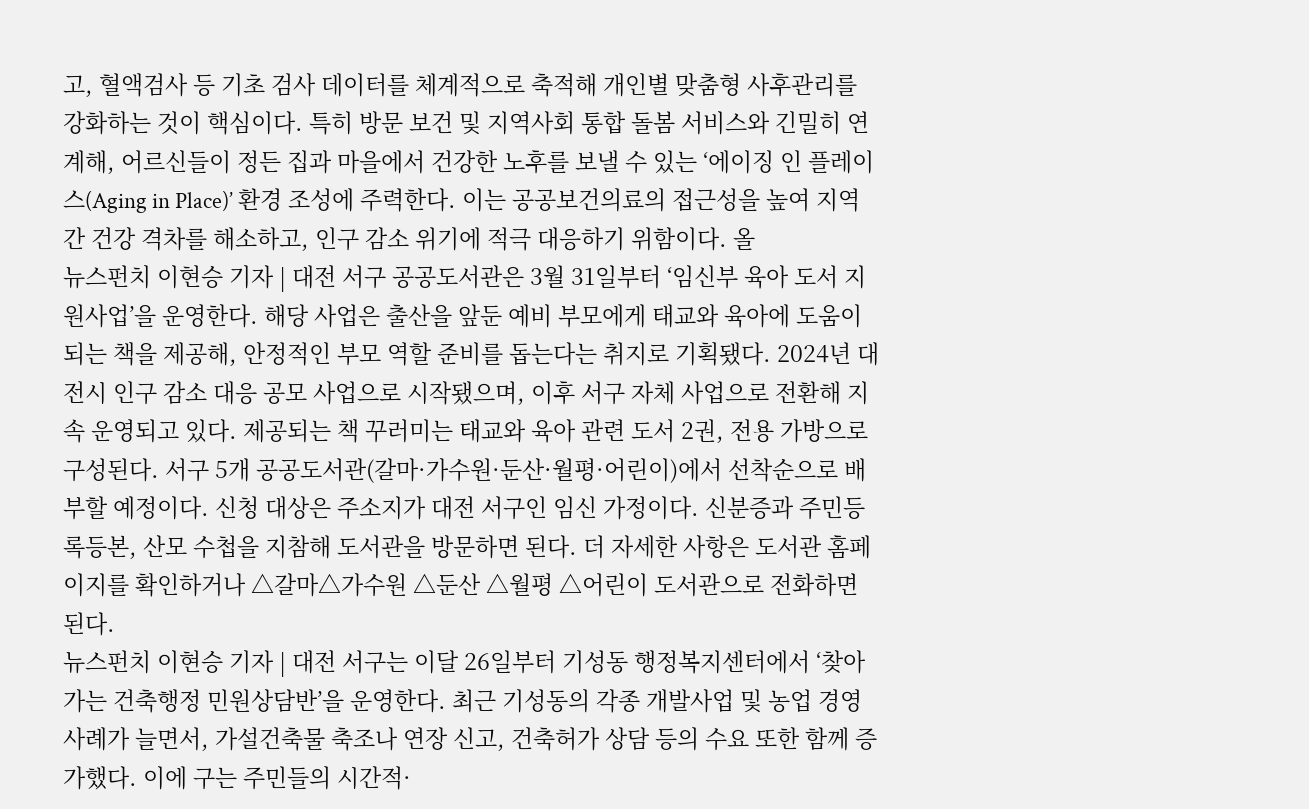고, 혈액검사 등 기초 검사 데이터를 체계적으로 축적해 개인별 맞춤형 사후관리를 강화하는 것이 핵심이다. 특히 방문 보건 및 지역사회 통합 돌봄 서비스와 긴밀히 연계해, 어르신들이 정든 집과 마을에서 건강한 노후를 보낼 수 있는 ‘에이징 인 플레이스(Aging in Place)’ 환경 조성에 주력한다. 이는 공공보건의료의 접근성을 높여 지역 간 건강 격차를 해소하고, 인구 감소 위기에 적극 대응하기 위함이다. 올
뉴스펀치 이현승 기자 | 대전 서구 공공도서관은 3월 31일부터 ‘임신부 육아 도서 지원사업’을 운영한다. 해당 사업은 출산을 앞둔 예비 부모에게 태교와 육아에 도움이 되는 책을 제공해, 안정적인 부모 역할 준비를 돕는다는 취지로 기획됐다. 2024년 대전시 인구 감소 대응 공모 사업으로 시작됐으며, 이후 서구 자체 사업으로 전환해 지속 운영되고 있다. 제공되는 책 꾸러미는 태교와 육아 관련 도서 2권, 전용 가방으로 구성된다. 서구 5개 공공도서관(갈마·가수원·둔산·월평·어린이)에서 선착순으로 배부할 예정이다. 신청 대상은 주소지가 대전 서구인 임신 가정이다. 신분증과 주민등록등본, 산모 수첩을 지참해 도서관을 방문하면 된다. 더 자세한 사항은 도서관 홈페이지를 확인하거나 △갈마△가수원 △둔산 △월평 △어린이 도서관으로 전화하면 된다.
뉴스펀치 이현승 기자 | 대전 서구는 이달 26일부터 기성동 행정복지센터에서 ‘찾아가는 건축행정 민원상담반’을 운영한다. 최근 기성동의 각종 개발사업 및 농업 경영 사례가 늘면서, 가설건축물 축조나 연장 신고, 건축허가 상담 등의 수요 또한 함께 증가했다. 이에 구는 주민들의 시간적·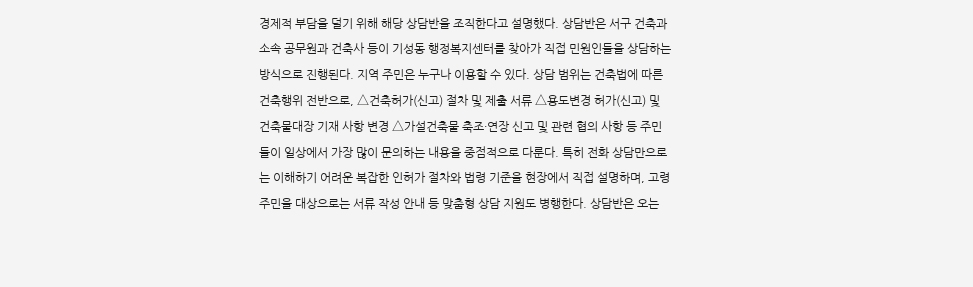경제적 부담을 덜기 위해 해당 상담반을 조직한다고 설명했다. 상담반은 서구 건축과 소속 공무원과 건축사 등이 기성동 행정복지센터를 찾아가 직접 민원인들을 상담하는 방식으로 진행된다. 지역 주민은 누구나 이용할 수 있다. 상담 범위는 건축법에 따른 건축행위 전반으로, △건축허가(신고) 절차 및 제출 서류 △용도변경 허가(신고) 및 건축물대장 기재 사항 변경 △가설건축물 축조·연장 신고 및 관련 협의 사항 등 주민들이 일상에서 가장 많이 문의하는 내용을 중점적으로 다룬다. 특히 전화 상담만으로는 이해하기 어려운 복잡한 인허가 절차와 법령 기준을 현장에서 직접 설명하며, 고령 주민을 대상으로는 서류 작성 안내 등 맞춤형 상담 지원도 병행한다. 상담반은 오는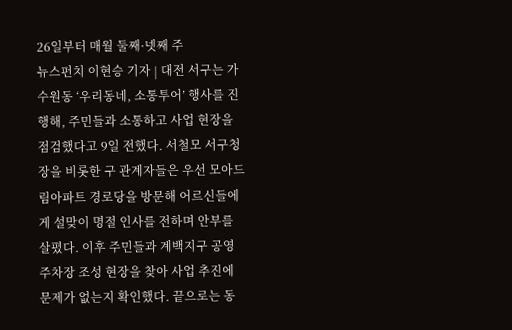26일부터 매월 둘째·넷째 주
뉴스펀치 이현승 기자 | 대전 서구는 가수원동 ‘우리동네, 소통투어’ 행사를 진행해, 주민들과 소통하고 사업 현장을 점검했다고 9일 전했다. 서철모 서구청장을 비롯한 구 관계자들은 우선 모아드림아파트 경로당을 방문해 어르신들에게 설맞이 명절 인사를 전하며 안부를 살폈다. 이후 주민들과 계백지구 공영주차장 조성 현장을 찾아 사업 추진에 문제가 없는지 확인했다. 끝으로는 동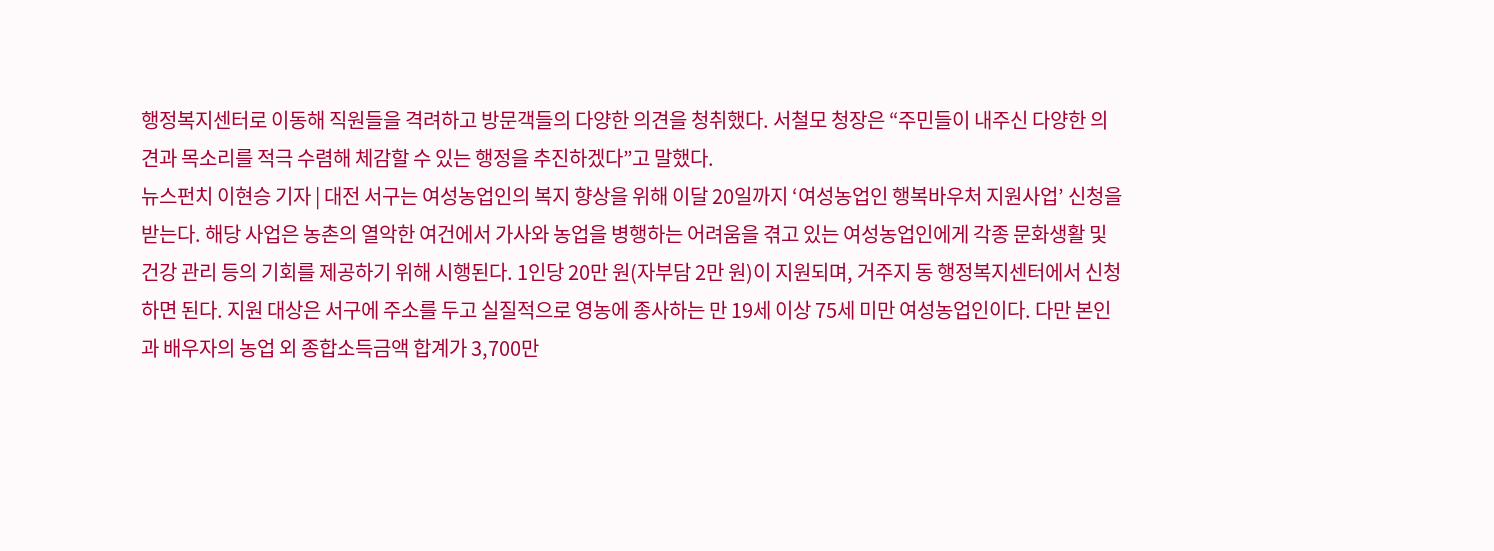행정복지센터로 이동해 직원들을 격려하고 방문객들의 다양한 의견을 청취했다. 서철모 청장은 “주민들이 내주신 다양한 의견과 목소리를 적극 수렴해 체감할 수 있는 행정을 추진하겠다”고 말했다.
뉴스펀치 이현승 기자 | 대전 서구는 여성농업인의 복지 향상을 위해 이달 20일까지 ‘여성농업인 행복바우처 지원사업’ 신청을 받는다. 해당 사업은 농촌의 열악한 여건에서 가사와 농업을 병행하는 어려움을 겪고 있는 여성농업인에게 각종 문화생활 및 건강 관리 등의 기회를 제공하기 위해 시행된다. 1인당 20만 원(자부담 2만 원)이 지원되며, 거주지 동 행정복지센터에서 신청하면 된다. 지원 대상은 서구에 주소를 두고 실질적으로 영농에 종사하는 만 19세 이상 75세 미만 여성농업인이다. 다만 본인과 배우자의 농업 외 종합소득금액 합계가 3,700만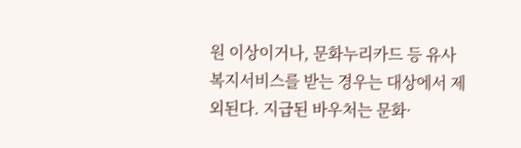원 이상이거나, 문화누리카드 등 유사 복지서비스를 받는 경우는 대상에서 제외된다. 지급된 바우처는 문화·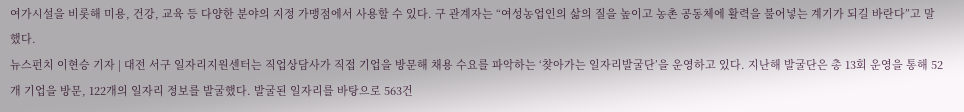여가시설을 비롯해 미용, 건강, 교육 등 다양한 분야의 지정 가맹점에서 사용할 수 있다. 구 관계자는 “여성농업인의 삶의 질을 높이고 농촌 공동체에 활력을 불어넣는 계기가 되길 바란다”고 말했다.
뉴스펀치 이현승 기자 | 대전 서구 일자리지원센터는 직업상담사가 직접 기업을 방문해 채용 수요를 파악하는 ‘찾아가는 일자리발굴단’을 운영하고 있다. 지난해 발굴단은 총 13회 운영을 통해 52개 기업을 방문, 122개의 일자리 정보를 발굴했다. 발굴된 일자리를 바탕으로 563건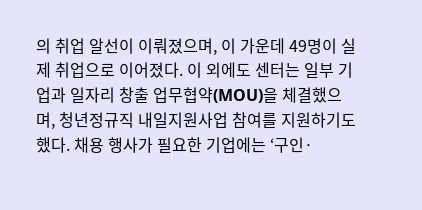의 취업 알선이 이뤄졌으며, 이 가운데 49명이 실제 취업으로 이어졌다. 이 외에도 센터는 일부 기업과 일자리 창출 업무협약(MOU)을 체결했으며, 청년정규직 내일지원사업 참여를 지원하기도 했다. 채용 행사가 필요한 기업에는 ‘구인·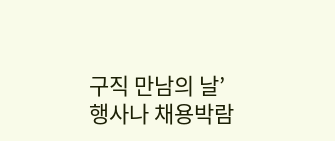구직 만남의 날’ 행사나 채용박람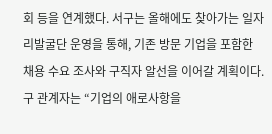회 등을 연계했다. 서구는 올해에도 찾아가는 일자리발굴단 운영을 통해, 기존 방문 기업을 포함한 채용 수요 조사와 구직자 알선을 이어갈 계획이다. 구 관계자는 “기업의 애로사항을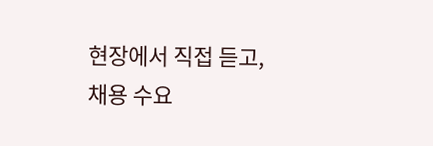현장에서 직접 듣고, 채용 수요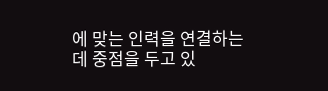에 맞는 인력을 연결하는 데 중점을 두고 있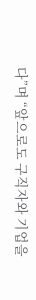다”며 “앞으로도 구직자와 기업을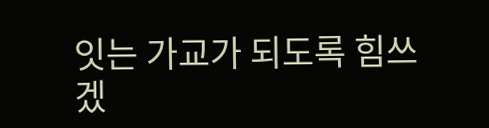잇는 가교가 되도록 힘쓰겠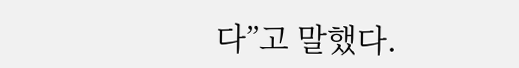다”고 말했다.